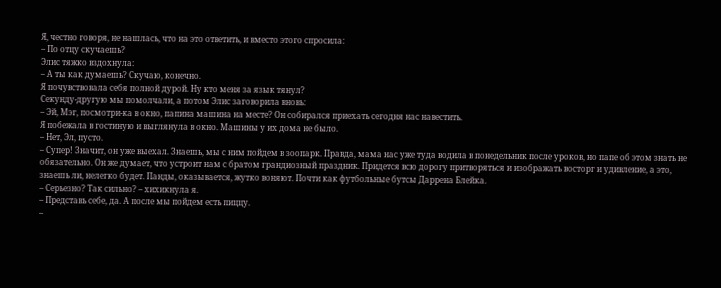Я, честно говоря, не нашлась, что на это ответить, и вместо этого спросила:
– По отцу скучаешь?
Элис тяжко вздохнула:
– А ты как думаешь? Скучаю, конечно.
Я почувствовала себя полной дурой. Ну кто меня за язык тянул?
Секунду-другую мы помолчали, а потом Элис заговорила вновь:
– Эй, Мэг, посмотри-ка в окно, папина машина на месте? Он собирался приехать сегодня нас навестить.
Я побежала в гостиную и выглянула в окно. Машины у их дома не было.
– Нет, Эл, пусто.
– Супер! Значит, он уже выехал. Знаешь, мы с ним пойдем в зоопарк. Правда, мама нас уже туда водила в понедельник после уроков, но папе об этом знать не обязательно. Он же думает, что устроит нам с братом грандиозный праздник. Придется всю дорогу притворяться и изображать восторг и удивление, а это, знаешь ли, нелегко будет. Панды, оказывается, жутко воняют. Почти как футбольные бутсы Даррена Блейка.
– Серьезно? Так сильно? – хихикнула я.
– Представь себе, да. А после мы пойдем есть пиццу.
–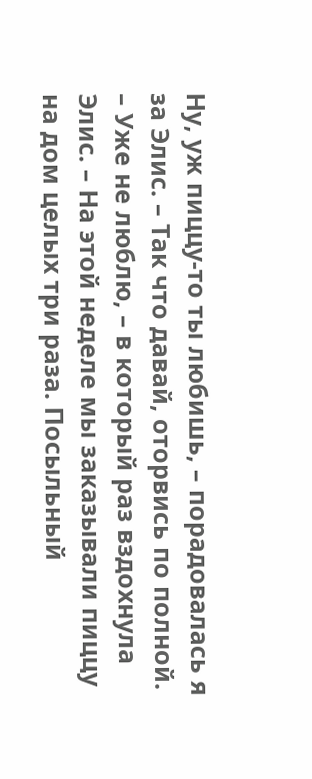Ну, уж пиццу-то ты любишь, – порадовалась я за Элис. – Так что давай, оторвись по полной.
– Уже не люблю, – в который раз вздохнула Элис. – На этой неделе мы заказывали пиццу на дом целых три раза. Посыльный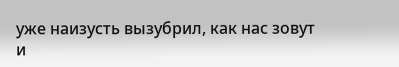уже наизусть вызубрил, как нас зовут и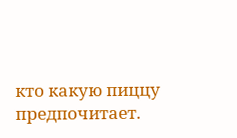кто какую пиццу предпочитает.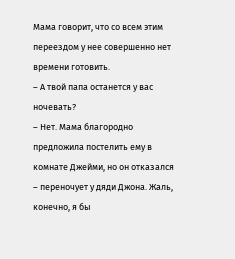Мама говорит, что со всем этим переездом у нее совершенно нет времени готовить.
– А твой папа останется у вас ночевать?
– Нет. Мама благородно предложила постелить ему в комнате Джейми, но он отказался – переночует у дяди Джона. Жаль, конечно, я бы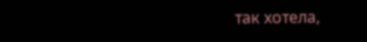так хотела,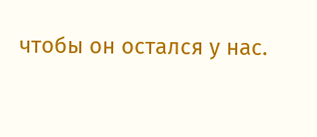чтобы он остался у нас.